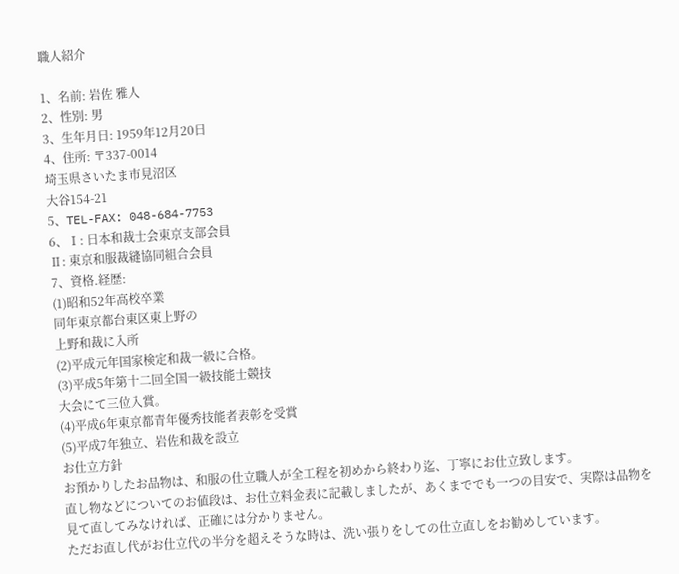職人紹介

1、名前: 岩佐 雅人
2、性別: 男
3、生年月日: 1959年12月20日
4、住所: 〒337-0014
埼玉県さいたま市見沼区
大谷154-21
5、TEL-FAX: 048-684-7753
6、Ⅰ: 日本和裁士会東京支部会員
Ⅱ: 東京和服裁縫協同組合会員
7、資格.経歴:
(1)昭和52年高校卒業
同年東京都台東区東上野の
上野和裁に入所
(2)平成元年国家検定和裁一級に合格。
(3)平成5年第十二回全国一級技能士競技
大会にて三位入賞。
(4)平成6年東京都青年優秀技能者表彰を受賞
(5)平成7年独立、岩佐和裁を設立
お仕立方針
お預かりしたお品物は、和服の仕立職人が全工程を初めから終わり迄、丁寧にお仕立致します。
直し物などについてのお値段は、お仕立料金表に記載しましたが、あくまででも一つの目安で、実際は品物を見て直してみなければ、正確には分かりません。
ただお直し代がお仕立代の半分を超えそうな時は、洗い張りをしての仕立直しをお勧めしています。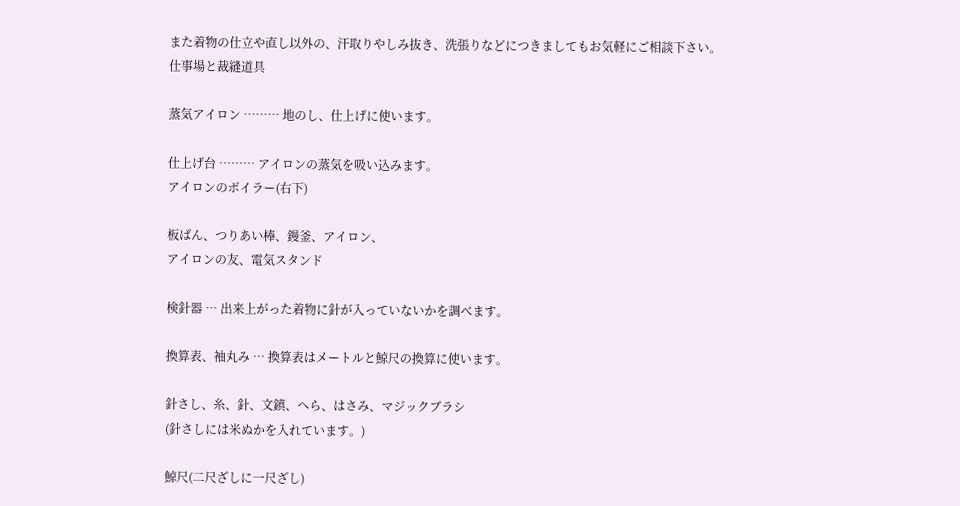また着物の仕立や直し以外の、汗取りやしみ抜き、洗張りなどにつきましてもお気軽にご相談下さい。
仕事場と裁縫道具

蒸気アイロン ……… 地のし、仕上げに使います。

仕上げ台 ……… アイロンの蒸気を吸い込みます。
アイロンのボイラー(右下)

板ばん、つりあい棒、鏝釜、アイロン、
アイロンの友、電気スタンド

検針器 … 出来上がった着物に針が入っていないかを調べます。

換算表、袖丸み … 換算表はメートルと鯨尺の換算に使います。

針さし、糸、針、文鎮、へら、はさみ、マジックブラシ
(針さしには米ぬかを入れています。)

鯨尺(二尺ざしに一尺ざし)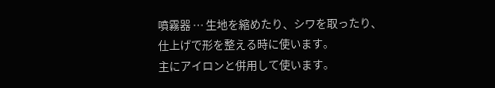噴霧器 … 生地を縮めたり、シワを取ったり、
仕上げで形を整える時に使います。
主にアイロンと併用して使います。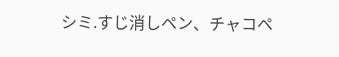シミ.すじ消しペン、チャコペ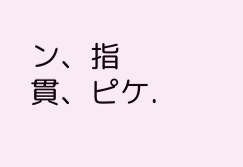ン、指貫、ピケ.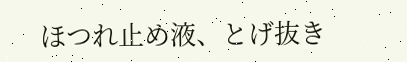ほつれ止め液、とげ抜き